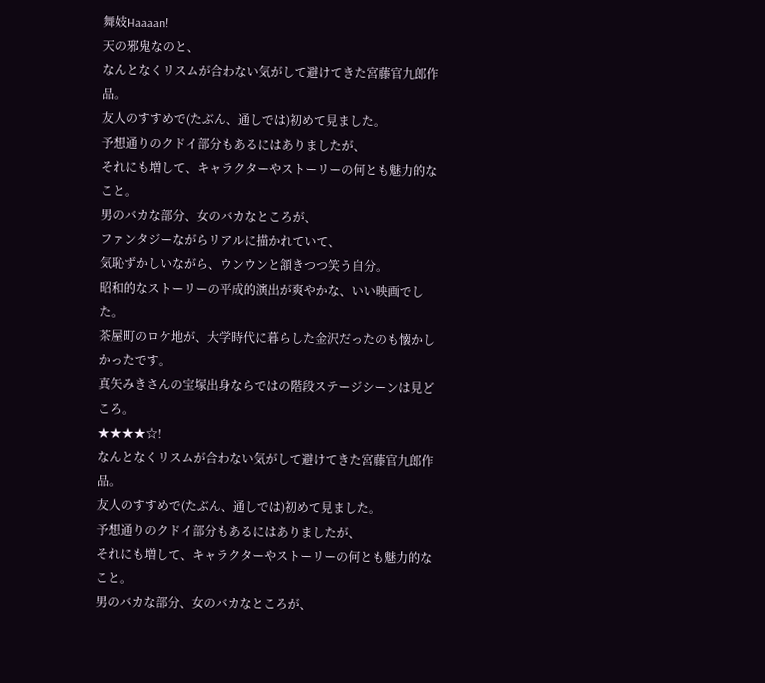舞妓Haaaan!
天の邪鬼なのと、
なんとなくリスムが合わない気がして避けてきた宮藤官九郎作品。
友人のすすめで(たぶん、通しでは)初めて見ました。
予想通りのクドイ部分もあるにはありましたが、
それにも増して、キャラクターやストーリーの何とも魅力的なこと。
男のバカな部分、女のバカなところが、
ファンタジーながらリアルに描かれていて、
気恥ずかしいながら、ウンウンと頷きつつ笑う自分。
昭和的なストーリーの平成的演出が爽やかな、いい映画でした。
茶屋町のロケ地が、大学時代に暮らした金沢だったのも懐かしかったです。
真矢みきさんの宝塚出身ならではの階段ステージシーンは見どころ。
★★★★☆!
なんとなくリスムが合わない気がして避けてきた宮藤官九郎作品。
友人のすすめで(たぶん、通しでは)初めて見ました。
予想通りのクドイ部分もあるにはありましたが、
それにも増して、キャラクターやストーリーの何とも魅力的なこと。
男のバカな部分、女のバカなところが、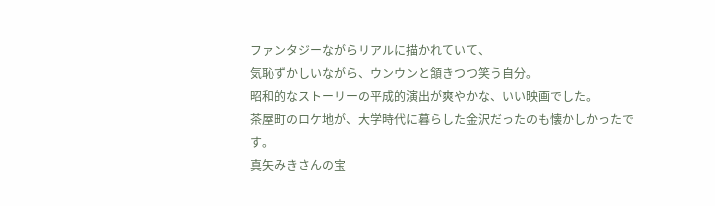ファンタジーながらリアルに描かれていて、
気恥ずかしいながら、ウンウンと頷きつつ笑う自分。
昭和的なストーリーの平成的演出が爽やかな、いい映画でした。
茶屋町のロケ地が、大学時代に暮らした金沢だったのも懐かしかったです。
真矢みきさんの宝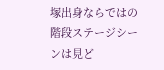塚出身ならではの階段ステージシーンは見ど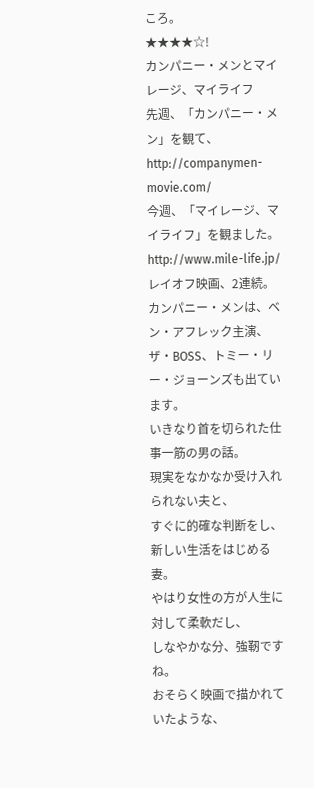ころ。
★★★★☆!
カンパニー・メンとマイレージ、マイライフ
先週、「カンパニー・メン」を観て、
http://companymen-movie.com/
今週、「マイレージ、マイライフ」を観ました。
http://www.mile-life.jp/
レイオフ映画、2連続。
カンパニー・メンは、ベン・アフレック主演、
ザ・BOSS、トミー・リー・ジョーンズも出ています。
いきなり首を切られた仕事一筋の男の話。
現実をなかなか受け入れられない夫と、
すぐに的確な判断をし、新しい生活をはじめる妻。
やはり女性の方が人生に対して柔軟だし、
しなやかな分、強靭ですね。
おそらく映画で描かれていたような、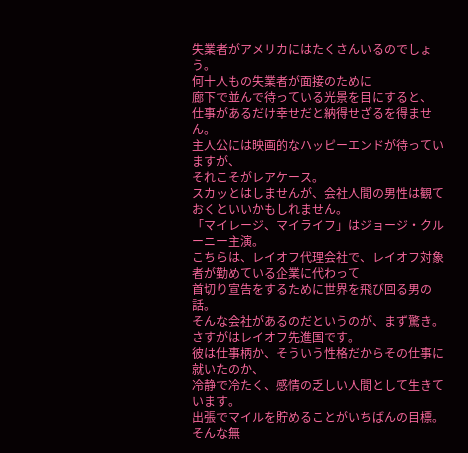失業者がアメリカにはたくさんいるのでしょう。
何十人もの失業者が面接のために
廊下で並んで待っている光景を目にすると、
仕事があるだけ幸せだと納得せざるを得ません。
主人公には映画的なハッピーエンドが待っていますが、
それこそがレアケース。
スカッとはしませんが、会社人間の男性は観ておくといいかもしれません。
「マイレージ、マイライフ」はジョージ・クルーニー主演。
こちらは、レイオフ代理会社で、レイオフ対象者が勤めている企業に代わって
首切り宣告をするために世界を飛び回る男の話。
そんな会社があるのだというのが、まず驚き。
さすがはレイオフ先進国です。
彼は仕事柄か、そういう性格だからその仕事に就いたのか、
冷静で冷たく、感情の乏しい人間として生きています。
出張でマイルを貯めることがいちばんの目標。
そんな無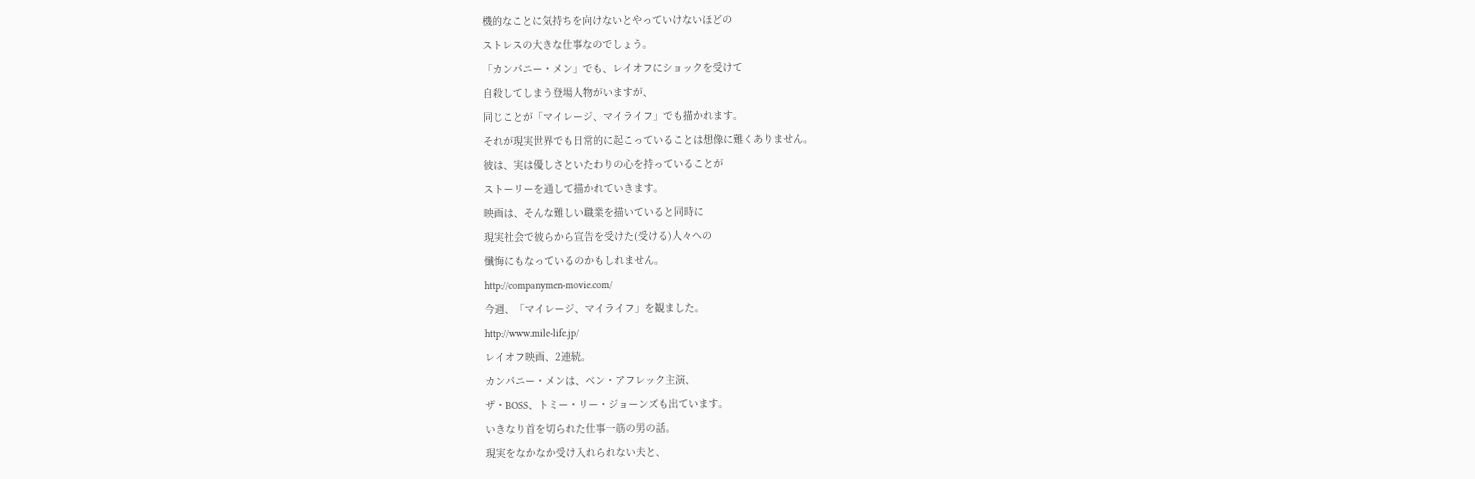機的なことに気持ちを向けないとやっていけないほどの
ストレスの大きな仕事なのでしょう。
「カンパニー・メン」でも、レイオフにショックを受けて
自殺してしまう登場人物がいますが、
同じことが「マイレージ、マイライフ」でも描かれます。
それが現実世界でも日常的に起こっていることは想像に難くありません。
彼は、実は優しさといたわりの心を持っていることが
ストーリーを通して描かれていきます。
映画は、そんな難しい職業を描いていると同時に
現実社会で彼らから宣告を受けた(受ける)人々への
懺悔にもなっているのかもしれません。
http://companymen-movie.com/
今週、「マイレージ、マイライフ」を観ました。
http://www.mile-life.jp/
レイオフ映画、2連続。
カンパニー・メンは、ベン・アフレック主演、
ザ・BOSS、トミー・リー・ジョーンズも出ています。
いきなり首を切られた仕事一筋の男の話。
現実をなかなか受け入れられない夫と、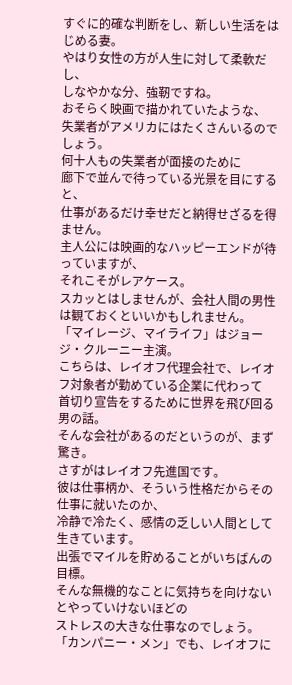すぐに的確な判断をし、新しい生活をはじめる妻。
やはり女性の方が人生に対して柔軟だし、
しなやかな分、強靭ですね。
おそらく映画で描かれていたような、
失業者がアメリカにはたくさんいるのでしょう。
何十人もの失業者が面接のために
廊下で並んで待っている光景を目にすると、
仕事があるだけ幸せだと納得せざるを得ません。
主人公には映画的なハッピーエンドが待っていますが、
それこそがレアケース。
スカッとはしませんが、会社人間の男性は観ておくといいかもしれません。
「マイレージ、マイライフ」はジョージ・クルーニー主演。
こちらは、レイオフ代理会社で、レイオフ対象者が勤めている企業に代わって
首切り宣告をするために世界を飛び回る男の話。
そんな会社があるのだというのが、まず驚き。
さすがはレイオフ先進国です。
彼は仕事柄か、そういう性格だからその仕事に就いたのか、
冷静で冷たく、感情の乏しい人間として生きています。
出張でマイルを貯めることがいちばんの目標。
そんな無機的なことに気持ちを向けないとやっていけないほどの
ストレスの大きな仕事なのでしょう。
「カンパニー・メン」でも、レイオフに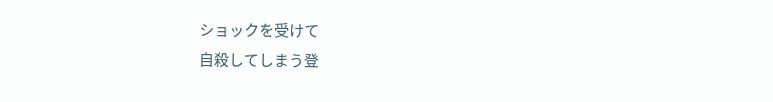ショックを受けて
自殺してしまう登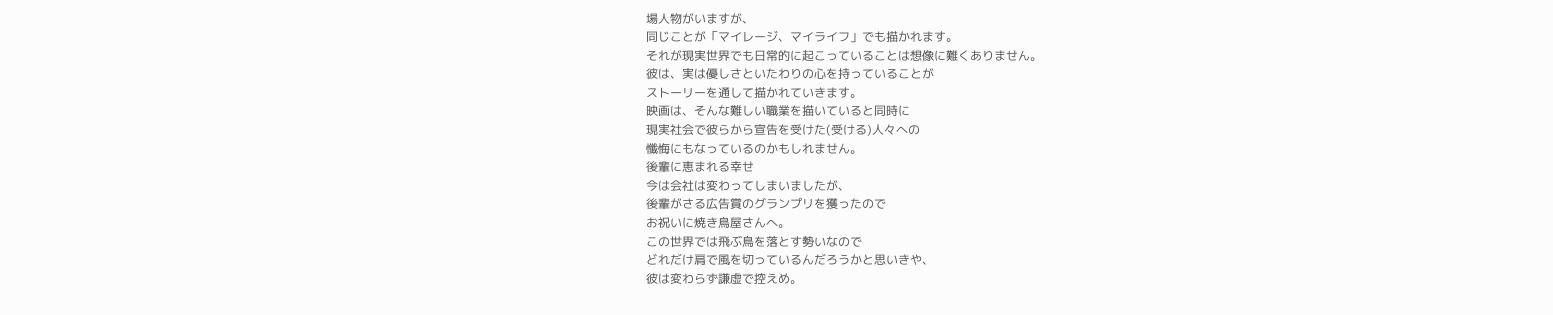場人物がいますが、
同じことが「マイレージ、マイライフ」でも描かれます。
それが現実世界でも日常的に起こっていることは想像に難くありません。
彼は、実は優しさといたわりの心を持っていることが
ストーリーを通して描かれていきます。
映画は、そんな難しい職業を描いていると同時に
現実社会で彼らから宣告を受けた(受ける)人々への
懺悔にもなっているのかもしれません。
後輩に恵まれる幸せ
今は会社は変わってしまいましたが、
後輩がさる広告賞のグランプリを獲ったので
お祝いに焼き鳥屋さんへ。
この世界では飛ぶ鳥を落とす勢いなので
どれだけ肩で風を切っているんだろうかと思いきや、
彼は変わらず謙虚で控えめ。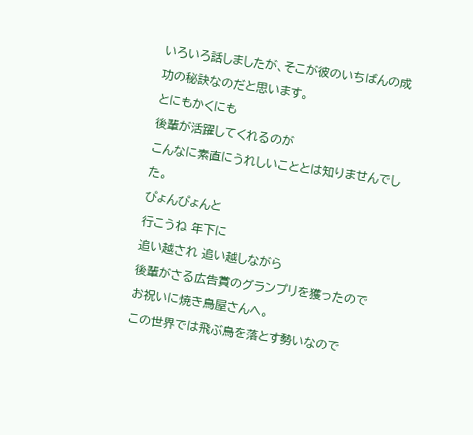いろいろ話しましたが、そこが彼のいちばんの成功の秘訣なのだと思います。
とにもかくにも
後輩が活躍してくれるのが
こんなに素直にうれしいこととは知りませんでした。
ぴょんぴょんと
行こうね 年下に
追い越され 追い越しながら
後輩がさる広告賞のグランプリを獲ったので
お祝いに焼き鳥屋さんへ。
この世界では飛ぶ鳥を落とす勢いなので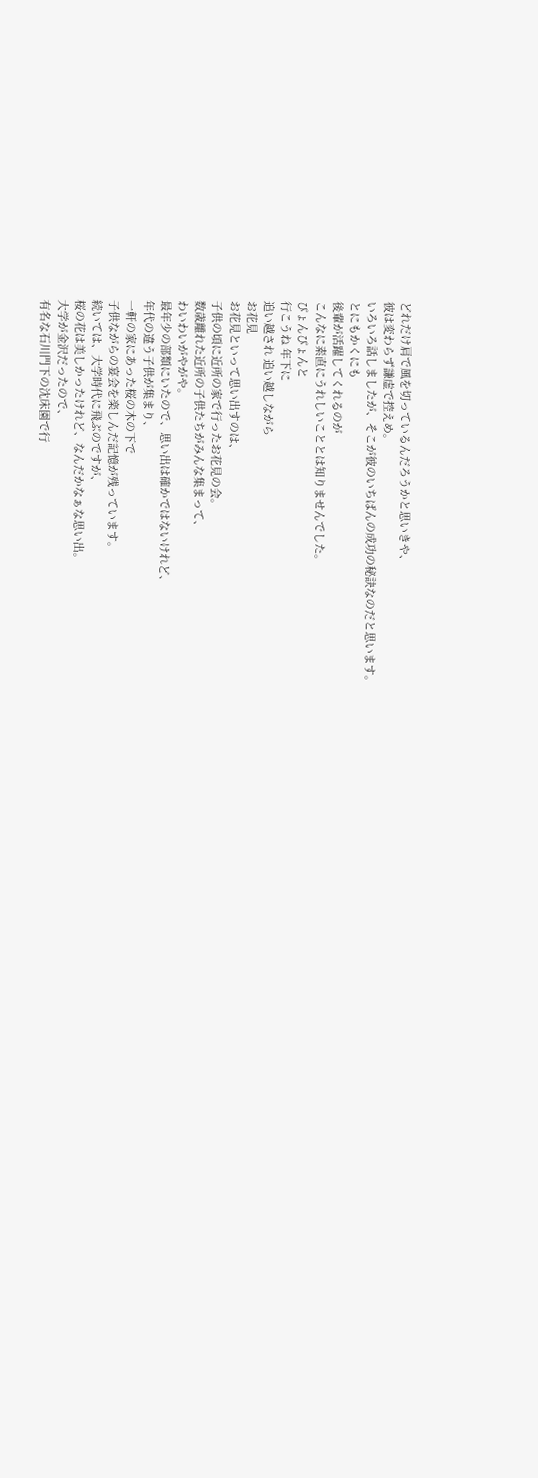どれだけ肩で風を切っているんだろうかと思いきや、
彼は変わらず謙虚で控えめ。
いろいろ話しましたが、そこが彼のいちばんの成功の秘訣なのだと思います。
とにもかくにも
後輩が活躍してくれるのが
こんなに素直にうれしいこととは知りませんでした。
ぴょんぴょんと
行こうね 年下に
追い越され 追い越しながら
お花見
お花見といって思い出すのは、
子供の頃に近所の家で行ったお花見の会。
数歳離れた近所の子供たちがみんな集まって、
わいわいがやがや。
最年少の部類にいたので、思い出は確かではないけれど、
年代の違う子供が集まり、
一軒の家にあった桜の木の下で
子供ながらの宴会を楽しんだ記憶が残っています。
続いては、大学時代に飛ぶのですが、
桜の花は美しかったけれど、なんだかなぁな思い出。
大学が金沢だったので、
有名な石川門下の沈床園で行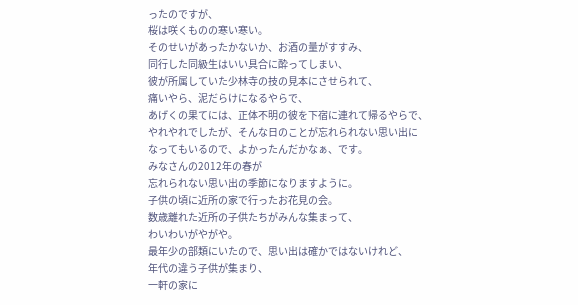ったのですが、
桜は咲くものの寒い寒い。
そのせいがあったかないか、お酒の量がすすみ、
同行した同級生はいい具合に酔ってしまい、
彼が所属していた少林寺の技の見本にさせられて、
痛いやら、泥だらけになるやらで、
あげくの果てには、正体不明の彼を下宿に連れて帰るやらで、
やれやれでしたが、そんな日のことが忘れられない思い出に
なってもいるので、よかったんだかなぁ、です。
みなさんの2012年の春が
忘れられない思い出の季節になりますように。
子供の頃に近所の家で行ったお花見の会。
数歳離れた近所の子供たちがみんな集まって、
わいわいがやがや。
最年少の部類にいたので、思い出は確かではないけれど、
年代の違う子供が集まり、
一軒の家に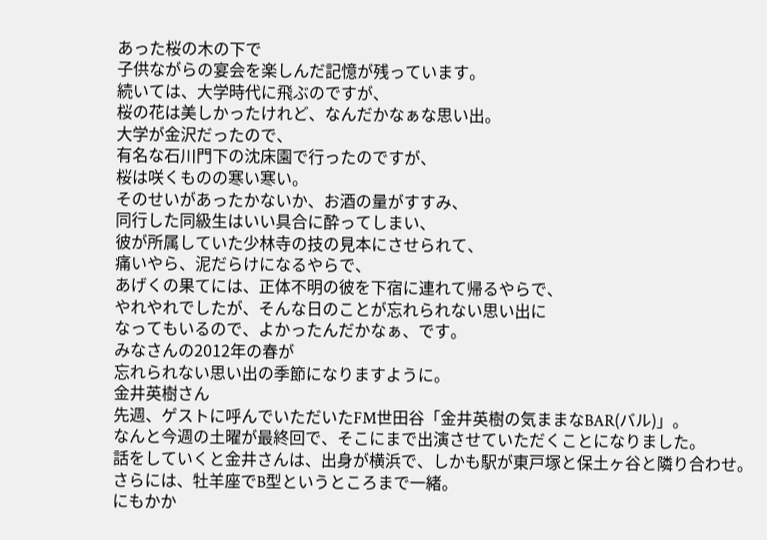あった桜の木の下で
子供ながらの宴会を楽しんだ記憶が残っています。
続いては、大学時代に飛ぶのですが、
桜の花は美しかったけれど、なんだかなぁな思い出。
大学が金沢だったので、
有名な石川門下の沈床園で行ったのですが、
桜は咲くものの寒い寒い。
そのせいがあったかないか、お酒の量がすすみ、
同行した同級生はいい具合に酔ってしまい、
彼が所属していた少林寺の技の見本にさせられて、
痛いやら、泥だらけになるやらで、
あげくの果てには、正体不明の彼を下宿に連れて帰るやらで、
やれやれでしたが、そんな日のことが忘れられない思い出に
なってもいるので、よかったんだかなぁ、です。
みなさんの2012年の春が
忘れられない思い出の季節になりますように。
金井英樹さん
先週、ゲストに呼んでいただいたFM世田谷「金井英樹の気ままなBAR(バル)」。
なんと今週の土曜が最終回で、そこにまで出演させていただくことになりました。
話をしていくと金井さんは、出身が横浜で、しかも駅が東戸塚と保土ヶ谷と隣り合わせ。
さらには、牡羊座でB型というところまで一緒。
にもかか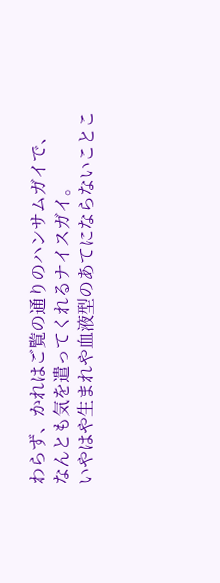わらず、かれはご覧の通りのハンサムガイで、
なんとも気を遣ってくれるナイスガイ。
いやはや生まれや血液型のあてにならないことこ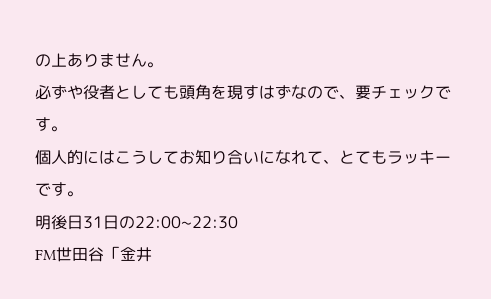の上ありません。
必ずや役者としても頭角を現すはずなので、要チェックです。
個人的にはこうしてお知り合いになれて、とてもラッキーです。
明後日31日の22:00~22:30
FM世田谷「金井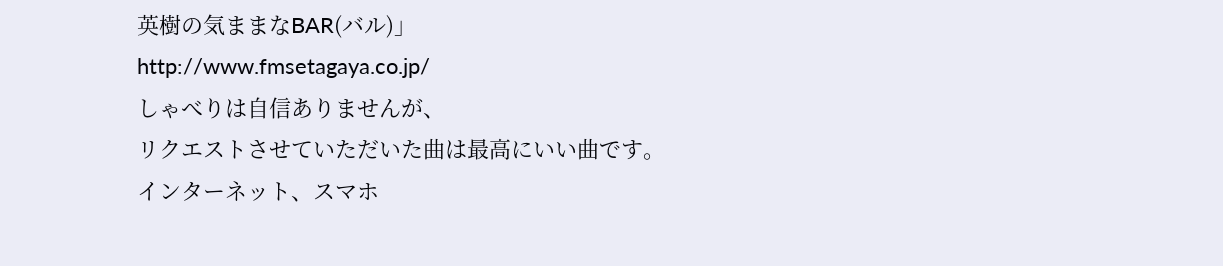英樹の気ままなBAR(バル)」
http://www.fmsetagaya.co.jp/
しゃべりは自信ありませんが、
リクエストさせていただいた曲は最高にいい曲です。
インターネット、スマホ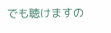でも聴けますの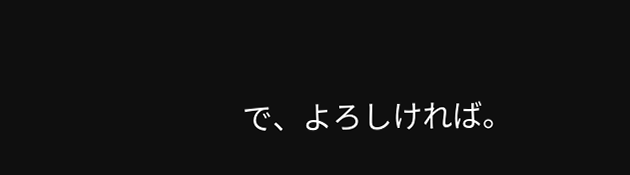で、よろしければ。